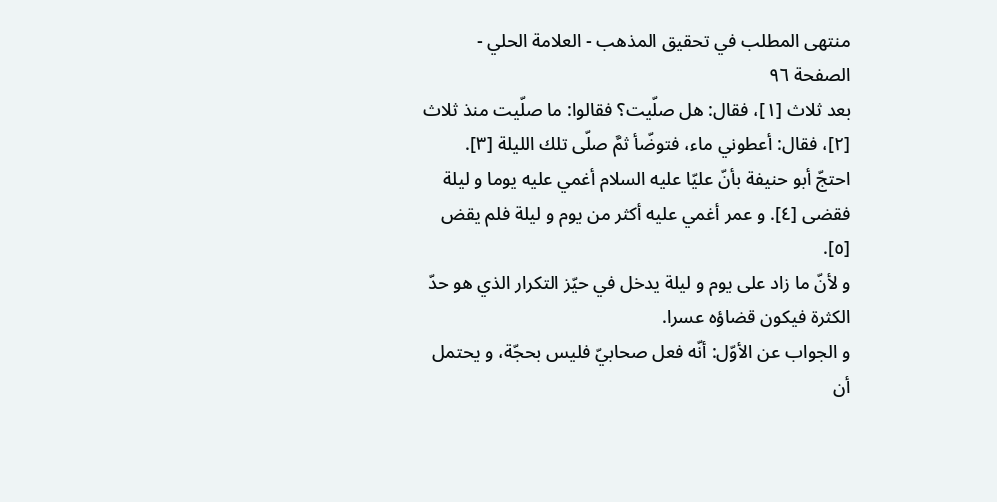منتهى المطلب في تحقيق المذهب - العلامة الحلي - الصفحة ٩٦
بعد ثلاث [١]، فقال: هل صلّيت؟ فقالوا: ما صلّيت منذ ثلاث [٢]، فقال: أعطوني ماء، فتوضّأ ثمَّ صلّى تلك الليلة [٣].
احتجّ أبو حنيفة بأنّ عليّا عليه السلام أغمي عليه يوما و ليلة فقضى [٤]. و عمر أغمي عليه أكثر من يوم و ليلة فلم يقض [٥].
و لأنّ ما زاد على يوم و ليلة يدخل في حيّز التكرار الذي هو حدّ الكثرة فيكون قضاؤه عسرا.
و الجواب عن الأوّل: أنّه فعل صحابيّ فليس بحجّة، و يحتمل أن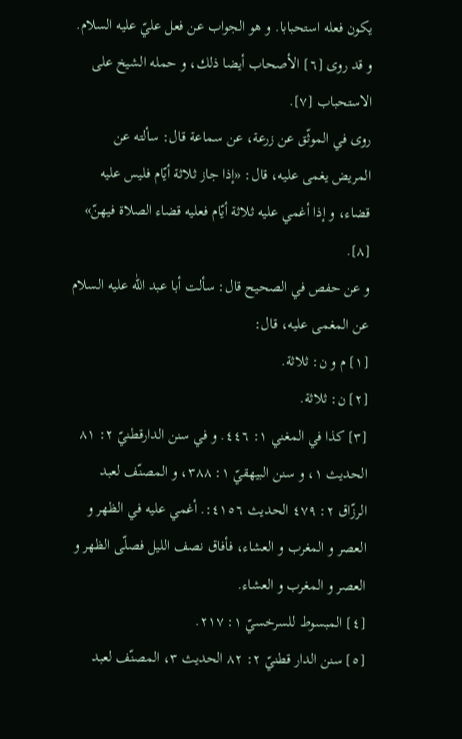يكون فعله استحبابا. و هو الجواب عن فعل عليّ عليه السلام. و قد روى [٦] الأصحاب أيضا ذلك، و حمله الشيخ على الاستحباب [٧].
روى في الموثّق عن زرعة، عن سماعة قال: سألته عن المريض يغمى عليه، قال: «إذا جاز ثلاثة أيّام فليس عليه قضاء، و إذا أغمي عليه ثلاثة أيّام فعليه قضاء الصلاة فيهنّ» [٨].
و عن حفص في الصحيح قال: سألت أبا عبد اللّٰه عليه السلام عن المغمى عليه، قال:
[١] م و ن: ثلاثة.
[٢] ن: ثلاثة.
[٣] كذا في المغني ١: ٤٤٦. و في سنن الدارقطنيّ ٢: ٨١ الحديث ١، و سنن البيهقيّ ١: ٣٨٨، و المصنّف لعبد الرزّاق ٢: ٤٧٩ الحديث ٤١٥٦:. أغمي عليه في الظهر و العصر و المغرب و العشاء، فأفاق نصف الليل فصلّى الظهر و العصر و المغرب و العشاء.
[٤] المبسوط للسرخسيّ ١: ٢١٧.
[٥] سنن الدار قطنيّ ٢: ٨٢ الحديث ٣، المصنّف لعبد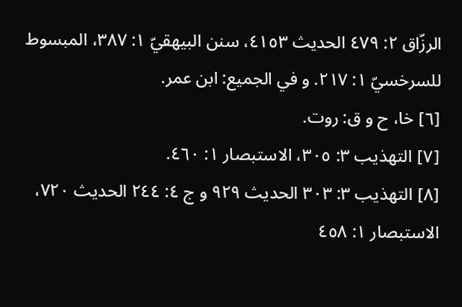الرزّاق ٢: ٤٧٩ الحديث ٤١٥٣، سنن البيهقيّ ١: ٣٨٧، المبسوط للسرخسيّ ١: ٢١٧. و في الجميع: ابن عمر.
[٦] خا، ح و ق: روت.
[٧] التهذيب ٣: ٣٠٥، الاستبصار ١: ٤٦٠.
[٨] التهذيب ٣: ٣٠٣ الحديث ٩٢٩ و ج ٤: ٢٤٤ الحديث ٧٢٠، الاستبصار ١: ٤٥٨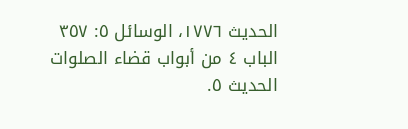الحديث ١٧٧٦، الوسائل ٥: ٣٥٧ الباب ٤ من أبواب قضاء الصلوات الحديث ٥.